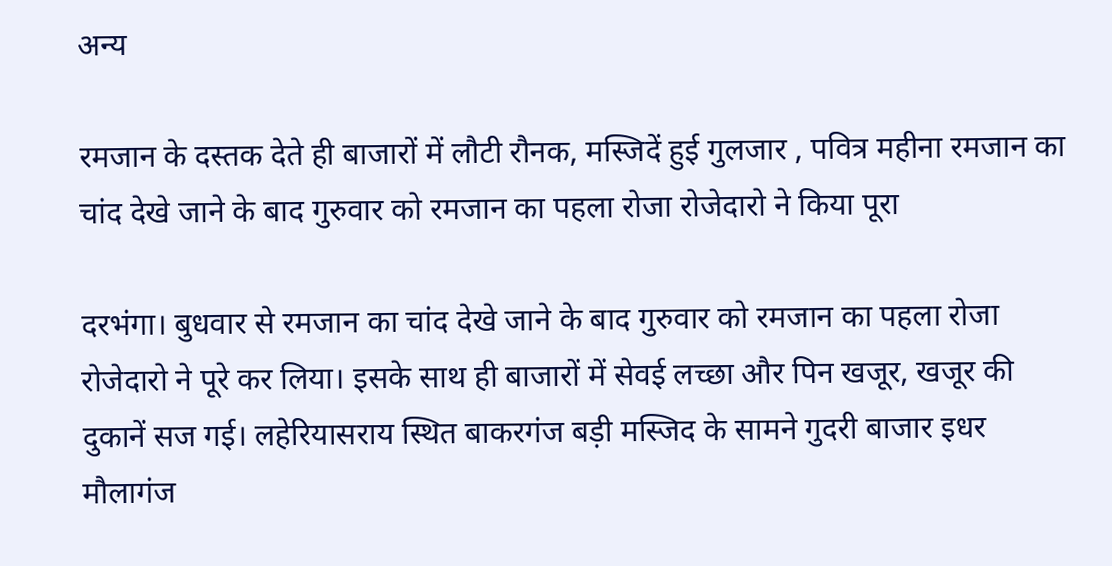अन्य

रमजान के दस्तक देते ही बाजारों में लौटी रौनक, मस्जिदें हुई गुलजार , पवित्र महीना रमजान का चांद देखे जाने के बाद गुरुवार को रमजान का पहला रोजा रोजेदारो ने किया पूरा

दरभंगा। बुधवार से रमजान का चांद देखे जाने के बाद गुरुवार को रमजान का पहला रोजा रोजेदारो ने पूरे कर लिया। इसके साथ ही बाजारों में सेवई लच्छा और पिन खजूर, खजूर की दुकानें सज गई। लहेरियासराय स्थित बाकरगंज बड़ी मस्जिद के सामने गुदरी बाजार इधर मौलागंज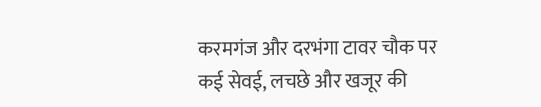करमगंज और दरभंगा टावर चौक पर कई सेवई, लचछे और खजूर की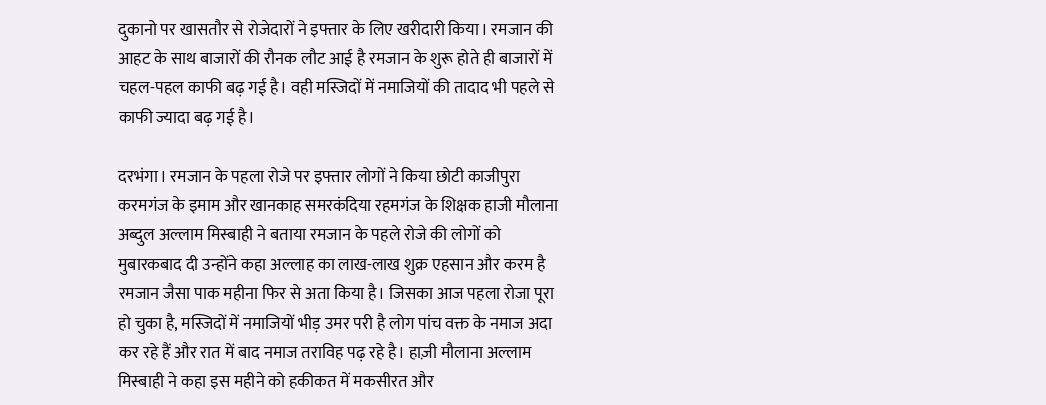दुकानो पर खासतौर से रोजेदारों ने इफ्तार के लिए खरीदारी किया। रमजान की आहट के साथ बाजारों की रौनक लौट आई है रमजान के शुरू होते ही बाजारों में चहल-पहल काफी बढ़ गई है। वही मस्जिदों में नमाजियों की तादाद भी पहले से काफी ज्यादा बढ़ गई है।

दरभंगा। रमजान के पहला रोजे पर इफ्तार लोगों ने किया छोटी काजीपुरा करमगंज के इमाम और खानकाह समरकंदिया रहमगंज के शिक्षक हाजी मौलाना अब्दुल अल्लाम मिस्बाही ने बताया रमजान के पहले रोजे की लोगों को मुबारकबाद दी उन्होंने कहा अल्लाह का लाख-लाख शुक्र एहसान और करम है रमजान जैसा पाक महीना फिर से अता किया है। जिसका आज पहला रोजा पूरा हो चुका है, मस्जिदों में नमाजियों भीड़ उमर परी है लोग पांच वक्त के नमाज अदा कर रहे हैं और रात में बाद नमाज तराविह पढ़ रहे है। हाज़ी मौलाना अल्लाम मिस्बाही ने कहा इस महीने को हकीकत में मकसीरत और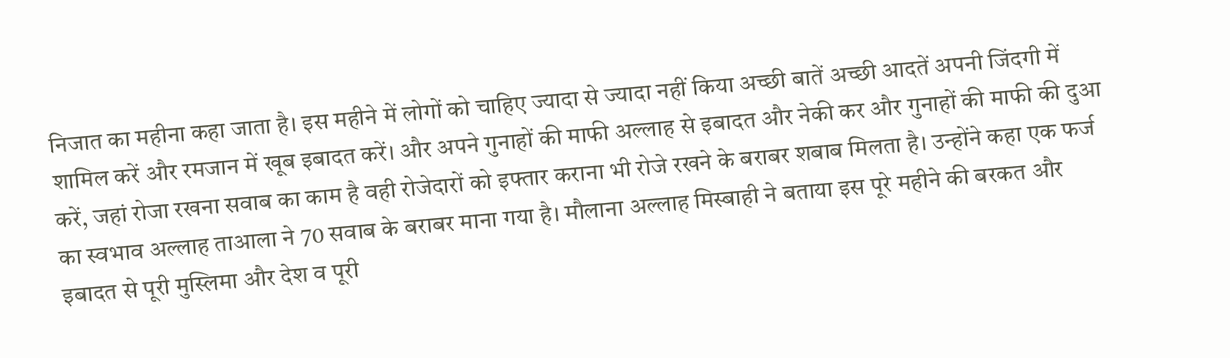निजात का महीना कहा जाता है। इस महीने में लोगों को चाहिए ज्यादा से ज्यादा नहीं किया अच्छी बातें अच्छी आदतें अपनी जिंदगी में शामिल करें और रमजान में खूब इबादत करें। और अपने गुनाहों की माफी अल्लाह से इबादत और नेकी कर और गुनाहों की माफी की दुआ करें, जहां रोजा रखना सवाब का काम है वही रोजेदारों को इफ्तार कराना भी रोजे रखने के बराबर शबाब मिलता है। उन्होंने कहा एक फर्ज का स्वभाव अल्लाह ताआला ने 70 सवाब के बराबर माना गया है। मौलाना अल्लाह मिस्बाही ने बताया इस पूरे महीने की बरकत और इबादत से पूरी मुस्लिमा और देश व पूरी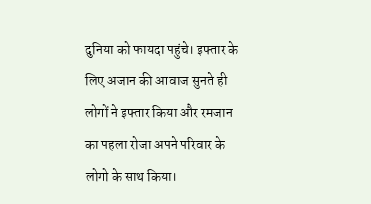दुनिया को फायदा पहुंचे। इफ्तार के लिए अजान की आवाज सुनते ही लोगों ने इफ्तार किया और रमजान का पहला रोजा अपने परिवार के लोगो के साथ किया।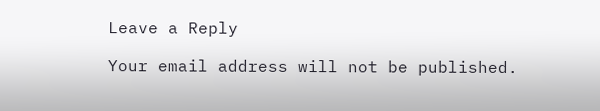Leave a Reply

Your email address will not be published.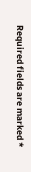Required fields are marked *